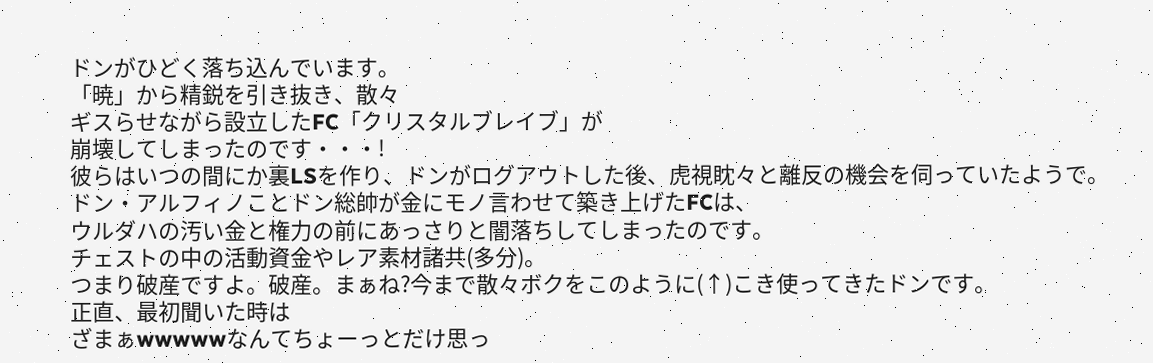ドンがひどく落ち込んでいます。
「暁」から精鋭を引き抜き、散々
ギスらせながら設立したFC「クリスタルブレイブ」が
崩壊してしまったのです・・・!
彼らはいつの間にか裏LSを作り、ドンがログアウトした後、虎視眈々と離反の機会を伺っていたようで。
ドン・アルフィノことドン総帥が金にモノ言わせて築き上げたFCは、
ウルダハの汚い金と権力の前にあっさりと闇落ちしてしまったのです。
チェストの中の活動資金やレア素材諸共(多分)。
つまり破産ですよ。破産。まぁね?今まで散々ボクをこのように(↑)こき使ってきたドンです。
正直、最初聞いた時は
ざまぁwwwwwなんてちょーっとだけ思っ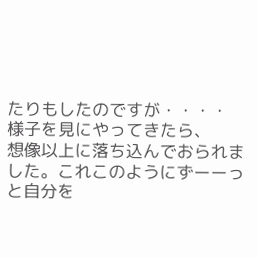たりもしたのですが・・・・
様子を見にやってきたら、
想像以上に落ち込んでおられました。これこのようにずーーっと自分を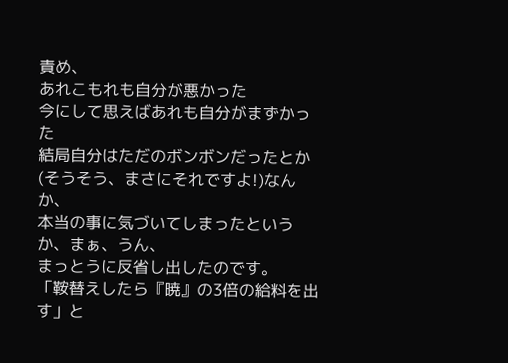責め、
あれこもれも自分が悪かった
今にして思えばあれも自分がまずかった
結局自分はただのボンボンだったとか
(そうそう、まさにそれですよ!)なんか、
本当の事に気づいてしまったというか、まぁ、うん、
まっとうに反省し出したのです。
「鞍替えしたら『暁』の3倍の給料を出す」と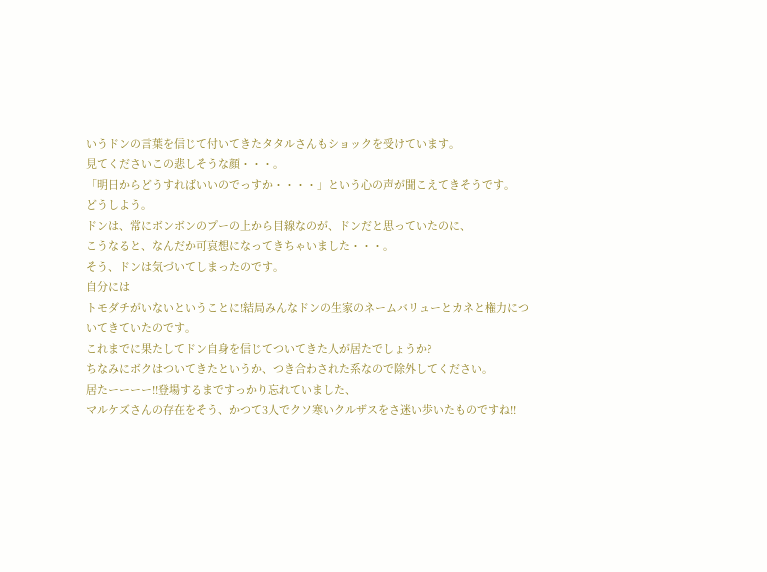いうドンの言葉を信じて付いてきたタタルさんもショックを受けています。
見てくださいこの悲しそうな顔・・・。
「明日からどうすればいいのでっすか・・・・」という心の声が聞こえてきそうです。
どうしよう。
ドンは、常にボンボンのプーの上から目線なのが、ドンだと思っていたのに、
こうなると、なんだか可哀想になってきちゃいました・・・。
そう、ドンは気づいてしまったのです。
自分には
トモダチがいないということに!結局みんなドンの生家のネームバリューとカネと権力についてきていたのです。
これまでに果たしてドン自身を信じてついてきた人が居たでしょうか?
ちなみにボクはついてきたというか、つき合わされた系なので除外してください。
居たーーーー!!登場するまですっかり忘れていました、
マルケズさんの存在をそう、かつて3人でクソ寒いクルザスをさ迷い歩いたものですね!!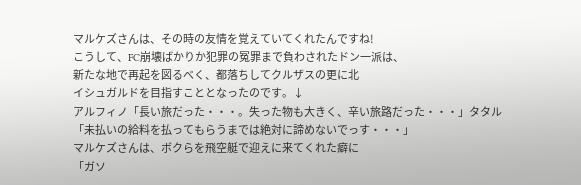マルケズさんは、その時の友情を覚えていてくれたんですね!
こうして、FC崩壊ばかりか犯罪の冤罪まで負わされたドン一派は、
新たな地で再起を図るべく、都落ちしてクルザスの更に北
イシュガルドを目指すこととなったのです。↓
アルフィノ「長い旅だった・・・。失った物も大きく、辛い旅路だった・・・」タタル「未払いの給料を払ってもらうまでは絶対に諦めないでっす・・・」
マルケズさんは、ボクらを飛空艇で迎えに来てくれた癖に
「ガソ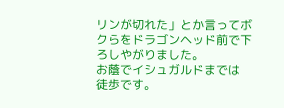リンが切れた」とか言ってボクらをドラゴンヘッド前で下ろしやがりました。
お蔭でイシュガルドまでは
徒歩です。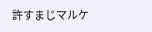許すまじマルケ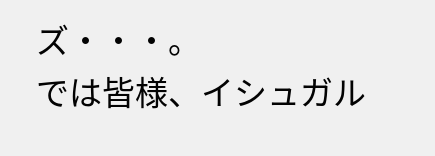ズ・・・。
では皆様、イシュガル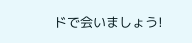ドで会いましょう!